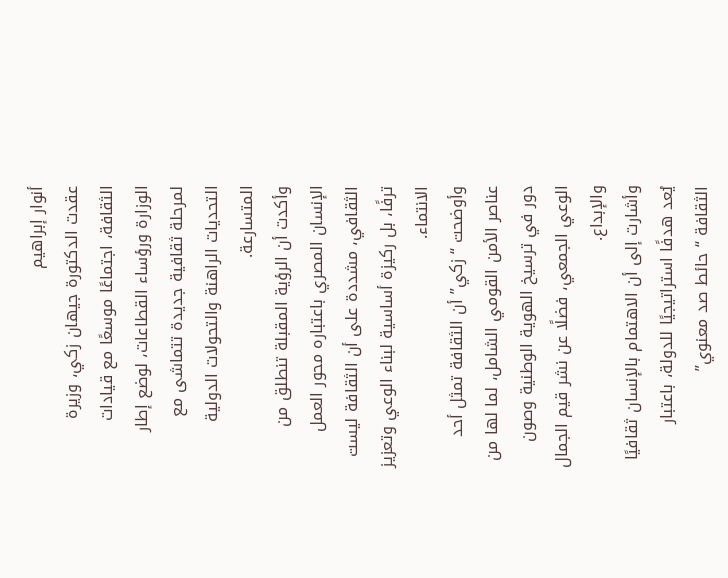أنوار إبراهيم
عقدت الدكتورة جيهان زكي، وزيرة الثقافة، اجتماعًا موسعًا مع قيادات الوزارة ورؤساء القطاعات، لوضع إطار لمرحلة ثقافية جديدة تتماشى مع التحديات الراهنة والتحولات الدولية المتسارعة.
وأكدت أن الرؤية المقبلة تنطلق من الإنسان المصري باعتباره محور العمل الثقافي، مشددة على أن الثقافة ليست ترفًا، بل ركيزة أساسية لبناء الوعي وتعزيز الانتماء.
وأوضحت “زكي” أن الثقافة تمثل أحد عناصر الأمن القومي الشامل، لما لها من دور في ترسيخ الهوية الوطنية وصون الوعي الجمعي، فضلًا عن نشر قيم الجمال والإبداع.
وأشارت إلى أن الاهتمام بالإنسان ثقافيًا يُعد هدفًا استراتيجيًا للدولة، باعتبار الثقافة “حائط صد معنوي”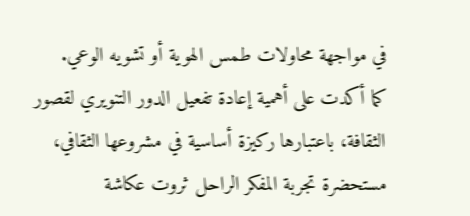في مواجهة محاولات طمس الهوية أو تشويه الوعي.
كما أكدت على أهمية إعادة تفعيل الدور التنويري لقصور الثقافة، باعتبارها ركيزة أساسية في مشروعها الثقافي، مستحضرة تجربة المفكر الراحل ثروت عكاشة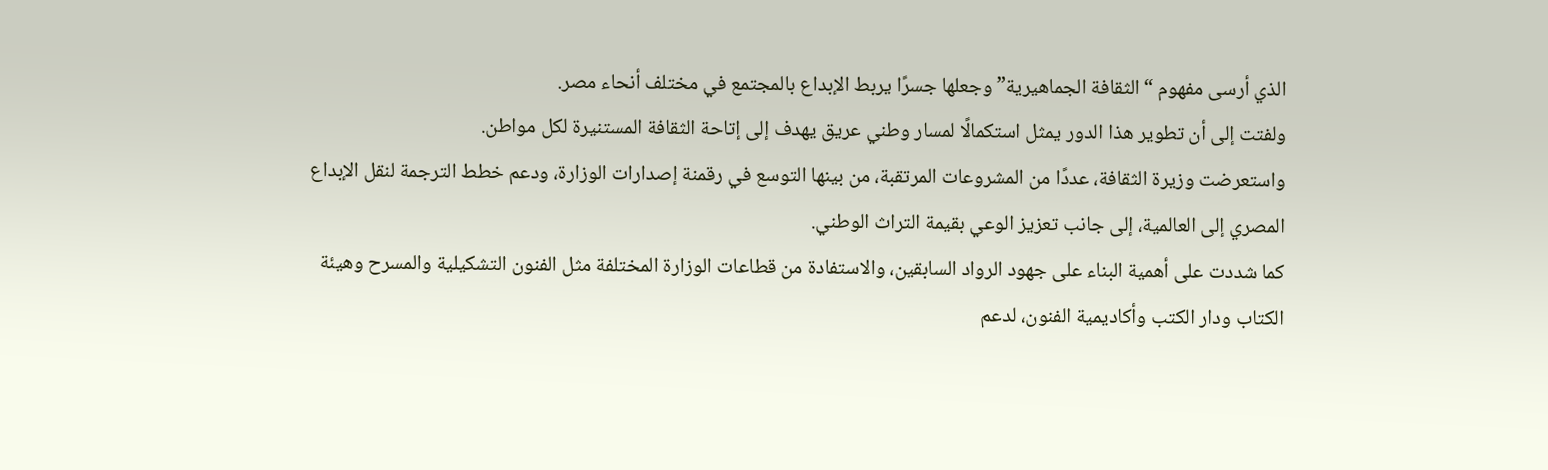الذي أرسى مفهوم “الثقافة الجماهيرية” وجعلها جسرًا يربط الإبداع بالمجتمع في مختلف أنحاء مصر.
ولفتت إلى أن تطوير هذا الدور يمثل استكمالًا لمسار وطني عريق يهدف إلى إتاحة الثقافة المستنيرة لكل مواطن.
واستعرضت وزيرة الثقافة، عددًا من المشروعات المرتقبة، من بينها التوسع في رقمنة إصدارات الوزارة، ودعم خطط الترجمة لنقل الإبداع المصري إلى العالمية، إلى جانب تعزيز الوعي بقيمة التراث الوطني.
كما شددت على أهمية البناء على جهود الرواد السابقين، والاستفادة من قطاعات الوزارة المختلفة مثل الفنون التشكيلية والمسرح وهيئة الكتاب ودار الكتب وأكاديمية الفنون، لدعم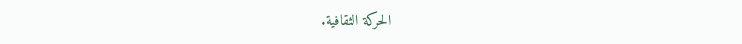الحركة الثقافية.